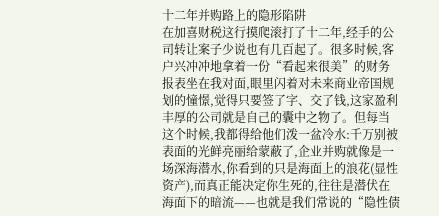十二年并购路上的隐形陷阱
在加喜财税这行摸爬滚打了十二年,经手的公司转让案子少说也有几百起了。很多时候,客户兴冲冲地拿着一份“看起来很美”的财务报表坐在我对面,眼里闪着对未来商业帝国规划的憧憬,觉得只要签了字、交了钱,这家盈利丰厚的公司就是自己的囊中之物了。但每当这个时候,我都得给他们泼一盆冷水:千万别被表面的光鲜亮丽给蒙蔽了,企业并购就像是一场深海潜水,你看到的只是海面上的浪花(显性资产),而真正能决定你生死的,往往是潜伏在海面下的暗流——也就是我们常说的“隐性债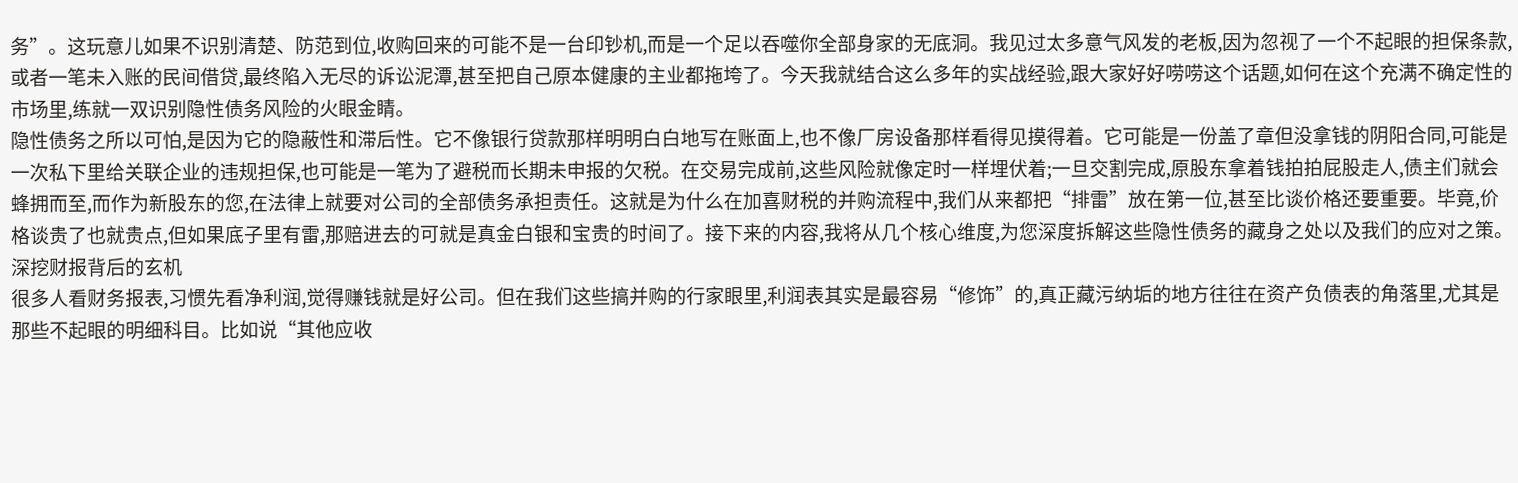务”。这玩意儿如果不识别清楚、防范到位,收购回来的可能不是一台印钞机,而是一个足以吞噬你全部身家的无底洞。我见过太多意气风发的老板,因为忽视了一个不起眼的担保条款,或者一笔未入账的民间借贷,最终陷入无尽的诉讼泥潭,甚至把自己原本健康的主业都拖垮了。今天我就结合这么多年的实战经验,跟大家好好唠唠这个话题,如何在这个充满不确定性的市场里,练就一双识别隐性债务风险的火眼金睛。
隐性债务之所以可怕,是因为它的隐蔽性和滞后性。它不像银行贷款那样明明白白地写在账面上,也不像厂房设备那样看得见摸得着。它可能是一份盖了章但没拿钱的阴阳合同,可能是一次私下里给关联企业的违规担保,也可能是一笔为了避税而长期未申报的欠税。在交易完成前,这些风险就像定时一样埋伏着;一旦交割完成,原股东拿着钱拍拍屁股走人,债主们就会蜂拥而至,而作为新股东的您,在法律上就要对公司的全部债务承担责任。这就是为什么在加喜财税的并购流程中,我们从来都把“排雷”放在第一位,甚至比谈价格还要重要。毕竟,价格谈贵了也就贵点,但如果底子里有雷,那赔进去的可就是真金白银和宝贵的时间了。接下来的内容,我将从几个核心维度,为您深度拆解这些隐性债务的藏身之处以及我们的应对之策。
深挖财报背后的玄机
很多人看财务报表,习惯先看净利润,觉得赚钱就是好公司。但在我们这些搞并购的行家眼里,利润表其实是最容易“修饰”的,真正藏污纳垢的地方往往在资产负债表的角落里,尤其是那些不起眼的明细科目。比如说“其他应收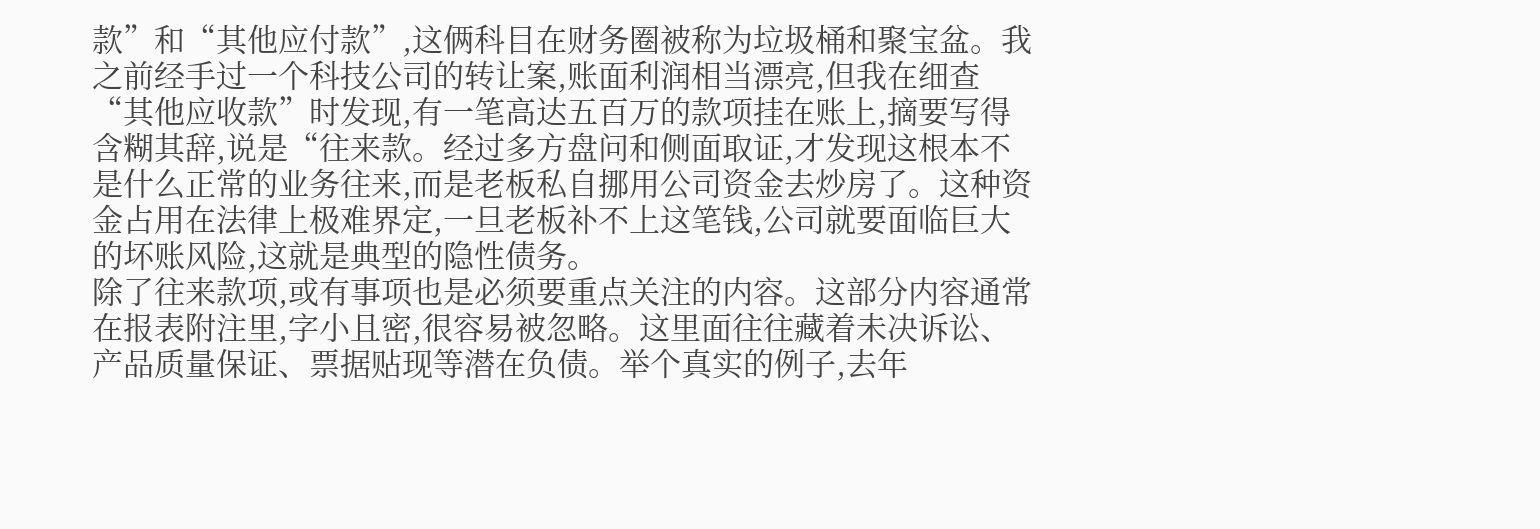款”和“其他应付款”,这俩科目在财务圈被称为垃圾桶和聚宝盆。我之前经手过一个科技公司的转让案,账面利润相当漂亮,但我在细查“其他应收款”时发现,有一笔高达五百万的款项挂在账上,摘要写得含糊其辞,说是“往来款。经过多方盘问和侧面取证,才发现这根本不是什么正常的业务往来,而是老板私自挪用公司资金去炒房了。这种资金占用在法律上极难界定,一旦老板补不上这笔钱,公司就要面临巨大的坏账风险,这就是典型的隐性债务。
除了往来款项,或有事项也是必须要重点关注的内容。这部分内容通常在报表附注里,字小且密,很容易被忽略。这里面往往藏着未决诉讼、产品质量保证、票据贴现等潜在负债。举个真实的例子,去年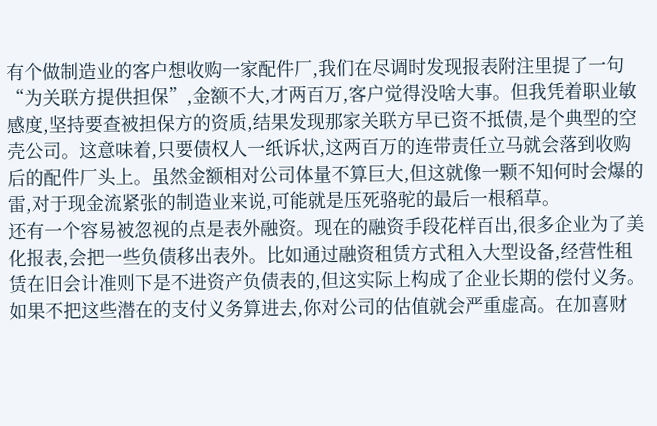有个做制造业的客户想收购一家配件厂,我们在尽调时发现报表附注里提了一句“为关联方提供担保”,金额不大,才两百万,客户觉得没啥大事。但我凭着职业敏感度,坚持要查被担保方的资质,结果发现那家关联方早已资不抵债,是个典型的空壳公司。这意味着,只要债权人一纸诉状,这两百万的连带责任立马就会落到收购后的配件厂头上。虽然金额相对公司体量不算巨大,但这就像一颗不知何时会爆的雷,对于现金流紧张的制造业来说,可能就是压死骆驼的最后一根稻草。
还有一个容易被忽视的点是表外融资。现在的融资手段花样百出,很多企业为了美化报表,会把一些负债移出表外。比如通过融资租赁方式租入大型设备,经营性租赁在旧会计准则下是不进资产负债表的,但这实际上构成了企业长期的偿付义务。如果不把这些潜在的支付义务算进去,你对公司的估值就会严重虚高。在加喜财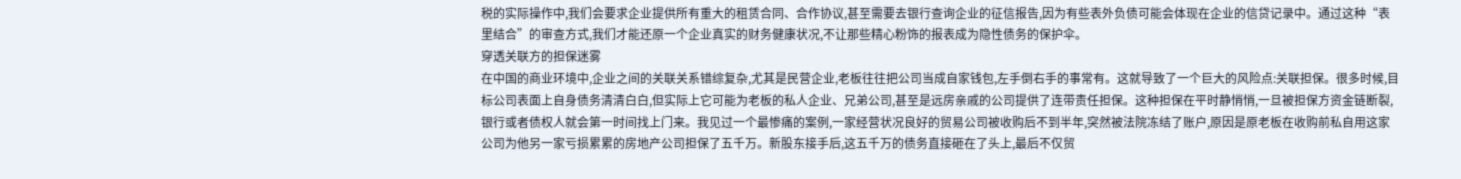税的实际操作中,我们会要求企业提供所有重大的租赁合同、合作协议,甚至需要去银行查询企业的征信报告,因为有些表外负债可能会体现在企业的信贷记录中。通过这种“表里结合”的审查方式,我们才能还原一个企业真实的财务健康状况,不让那些精心粉饰的报表成为隐性债务的保护伞。
穿透关联方的担保迷雾
在中国的商业环境中,企业之间的关联关系错综复杂,尤其是民营企业,老板往往把公司当成自家钱包,左手倒右手的事常有。这就导致了一个巨大的风险点:关联担保。很多时候,目标公司表面上自身债务清清白白,但实际上它可能为老板的私人企业、兄弟公司,甚至是远房亲戚的公司提供了连带责任担保。这种担保在平时静悄悄,一旦被担保方资金链断裂,银行或者债权人就会第一时间找上门来。我见过一个最惨痛的案例,一家经营状况良好的贸易公司被收购后不到半年,突然被法院冻结了账户,原因是原老板在收购前私自用这家公司为他另一家亏损累累的房地产公司担保了五千万。新股东接手后,这五千万的债务直接砸在了头上,最后不仅贸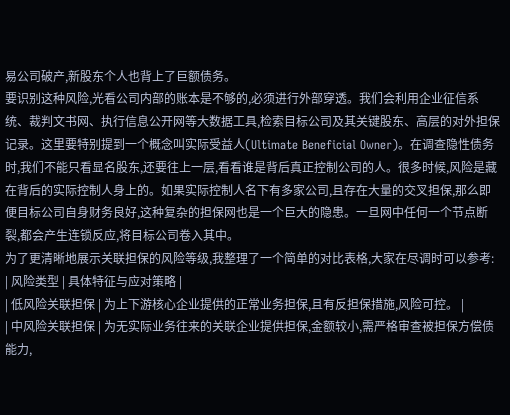易公司破产,新股东个人也背上了巨额债务。
要识别这种风险,光看公司内部的账本是不够的,必须进行外部穿透。我们会利用企业征信系统、裁判文书网、执行信息公开网等大数据工具,检索目标公司及其关键股东、高层的对外担保记录。这里要特别提到一个概念叫实际受益人(Ultimate Beneficial Owner)。在调查隐性债务时,我们不能只看显名股东,还要往上一层,看看谁是背后真正控制公司的人。很多时候,风险是藏在背后的实际控制人身上的。如果实际控制人名下有多家公司,且存在大量的交叉担保,那么即便目标公司自身财务良好,这种复杂的担保网也是一个巨大的隐患。一旦网中任何一个节点断裂,都会产生连锁反应,将目标公司卷入其中。
为了更清晰地展示关联担保的风险等级,我整理了一个简单的对比表格,大家在尽调时可以参考:
| 风险类型 | 具体特征与应对策略 |
| 低风险关联担保 | 为上下游核心企业提供的正常业务担保,且有反担保措施,风险可控。 |
| 中风险关联担保 | 为无实际业务往来的关联企业提供担保,金额较小,需严格审查被担保方偿债能力,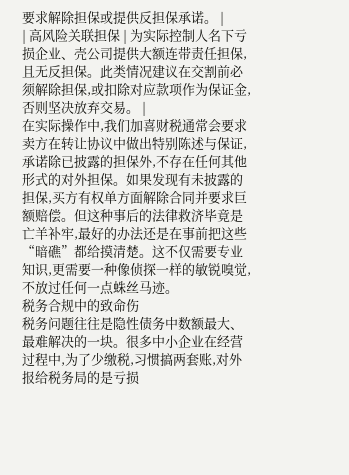要求解除担保或提供反担保承诺。 |
| 高风险关联担保 | 为实际控制人名下亏损企业、壳公司提供大额连带责任担保,且无反担保。此类情况建议在交割前必须解除担保,或扣除对应款项作为保证金,否则坚决放弃交易。 |
在实际操作中,我们加喜财税通常会要求卖方在转让协议中做出特别陈述与保证,承诺除已披露的担保外,不存在任何其他形式的对外担保。如果发现有未披露的担保,买方有权单方面解除合同并要求巨额赔偿。但这种事后的法律救济毕竟是亡羊补牢,最好的办法还是在事前把这些“暗礁”都给摸清楚。这不仅需要专业知识,更需要一种像侦探一样的敏锐嗅觉,不放过任何一点蛛丝马迹。
税务合规中的致命伤
税务问题往往是隐性债务中数额最大、最难解决的一块。很多中小企业在经营过程中,为了少缴税,习惯搞两套账,对外报给税务局的是亏损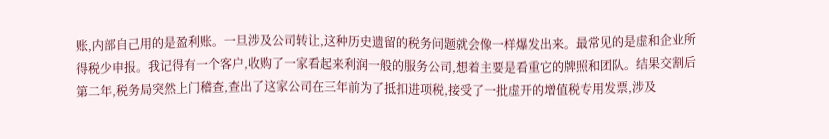账,内部自己用的是盈利账。一旦涉及公司转让,这种历史遗留的税务问题就会像一样爆发出来。最常见的是虚和企业所得税少申报。我记得有一个客户,收购了一家看起来利润一般的服务公司,想着主要是看重它的牌照和团队。结果交割后第二年,税务局突然上门稽查,查出了这家公司在三年前为了抵扣进项税,接受了一批虚开的增值税专用发票,涉及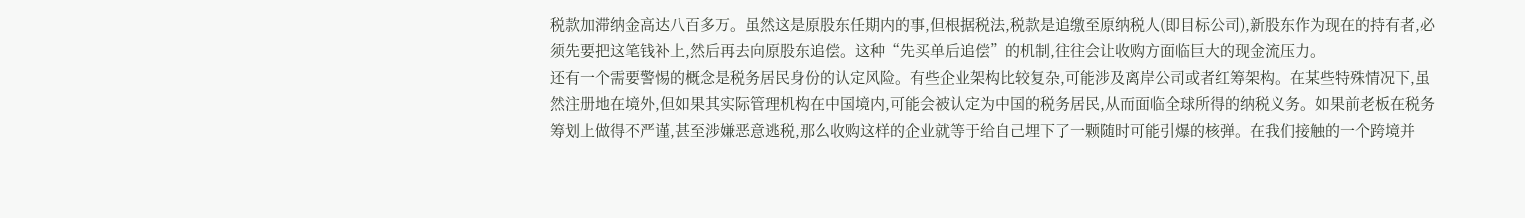税款加滞纳金高达八百多万。虽然这是原股东任期内的事,但根据税法,税款是追缴至原纳税人(即目标公司),新股东作为现在的持有者,必须先要把这笔钱补上,然后再去向原股东追偿。这种“先买单后追偿”的机制,往往会让收购方面临巨大的现金流压力。
还有一个需要警惕的概念是税务居民身份的认定风险。有些企业架构比较复杂,可能涉及离岸公司或者红筹架构。在某些特殊情况下,虽然注册地在境外,但如果其实际管理机构在中国境内,可能会被认定为中国的税务居民,从而面临全球所得的纳税义务。如果前老板在税务筹划上做得不严谨,甚至涉嫌恶意逃税,那么收购这样的企业就等于给自己埋下了一颗随时可能引爆的核弹。在我们接触的一个跨境并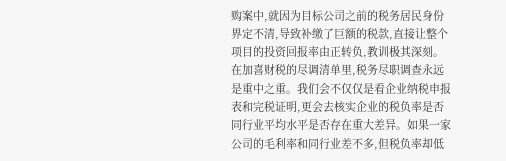购案中,就因为目标公司之前的税务居民身份界定不清,导致补缴了巨额的税款,直接让整个项目的投资回报率由正转负,教训极其深刻。
在加喜财税的尽调清单里,税务尽职调查永远是重中之重。我们会不仅仅是看企业纳税申报表和完税证明,更会去核实企业的税负率是否同行业平均水平是否存在重大差异。如果一家公司的毛利率和同行业差不多,但税负率却低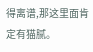得离谱,那这里面肯定有猫腻。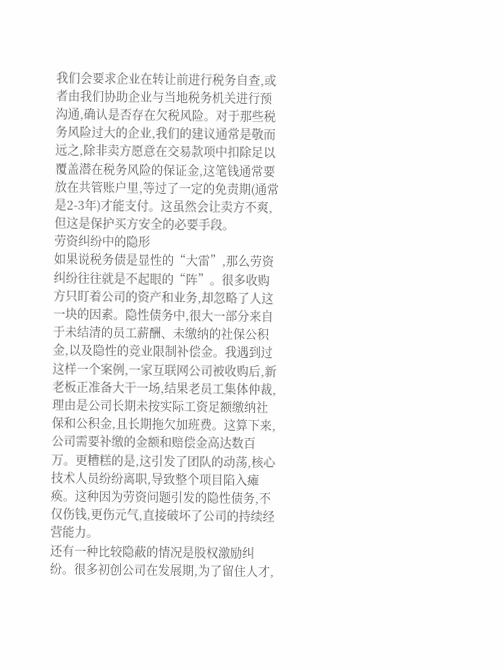我们会要求企业在转让前进行税务自查,或者由我们协助企业与当地税务机关进行预沟通,确认是否存在欠税风险。对于那些税务风险过大的企业,我们的建议通常是敬而远之,除非卖方愿意在交易款项中扣除足以覆盖潜在税务风险的保证金,这笔钱通常要放在共管账户里,等过了一定的免责期(通常是2-3年)才能支付。这虽然会让卖方不爽,但这是保护买方安全的必要手段。
劳资纠纷中的隐形
如果说税务债是显性的“大雷”,那么劳资纠纷往往就是不起眼的“阵”。很多收购方只盯着公司的资产和业务,却忽略了人这一块的因素。隐性债务中,很大一部分来自于未结清的员工薪酬、未缴纳的社保公积金,以及隐性的竞业限制补偿金。我遇到过这样一个案例,一家互联网公司被收购后,新老板正准备大干一场,结果老员工集体仲裁,理由是公司长期未按实际工资足额缴纳社保和公积金,且长期拖欠加班费。这算下来,公司需要补缴的金额和赔偿金高达数百万。更糟糕的是,这引发了团队的动荡,核心技术人员纷纷离职,导致整个项目陷入瘫痪。这种因为劳资问题引发的隐性债务,不仅伤钱,更伤元气,直接破坏了公司的持续经营能力。
还有一种比较隐蔽的情况是股权激励纠纷。很多初创公司在发展期,为了留住人才,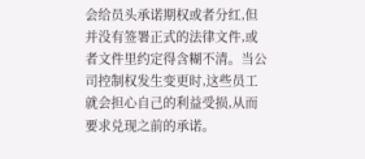会给员头承诺期权或者分红,但并没有签署正式的法律文件,或者文件里约定得含糊不清。当公司控制权发生变更时,这些员工就会担心自己的利益受损,从而要求兑现之前的承诺。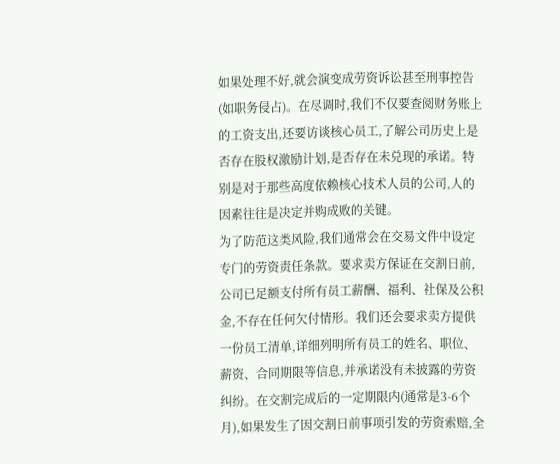如果处理不好,就会演变成劳资诉讼甚至刑事控告(如职务侵占)。在尽调时,我们不仅要查阅财务账上的工资支出,还要访谈核心员工,了解公司历史上是否存在股权激励计划,是否存在未兑现的承诺。特别是对于那些高度依赖核心技术人员的公司,人的因素往往是决定并购成败的关键。
为了防范这类风险,我们通常会在交易文件中设定专门的劳资责任条款。要求卖方保证在交割日前,公司已足额支付所有员工薪酬、福利、社保及公积金,不存在任何欠付情形。我们还会要求卖方提供一份员工清单,详细列明所有员工的姓名、职位、薪资、合同期限等信息,并承诺没有未披露的劳资纠纷。在交割完成后的一定期限内(通常是3-6个月),如果发生了因交割日前事项引发的劳资索赔,全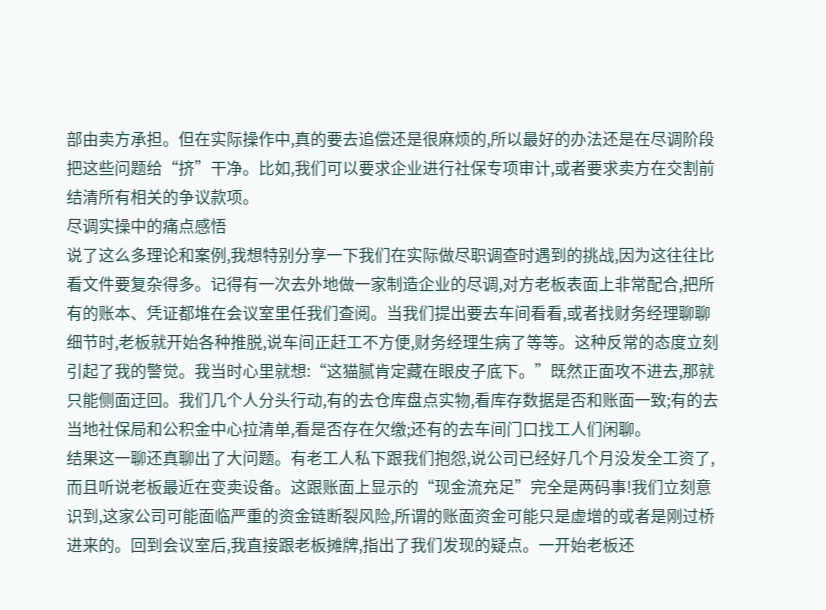部由卖方承担。但在实际操作中,真的要去追偿还是很麻烦的,所以最好的办法还是在尽调阶段把这些问题给“挤”干净。比如,我们可以要求企业进行社保专项审计,或者要求卖方在交割前结清所有相关的争议款项。
尽调实操中的痛点感悟
说了这么多理论和案例,我想特别分享一下我们在实际做尽职调查时遇到的挑战,因为这往往比看文件要复杂得多。记得有一次去外地做一家制造企业的尽调,对方老板表面上非常配合,把所有的账本、凭证都堆在会议室里任我们查阅。当我们提出要去车间看看,或者找财务经理聊聊细节时,老板就开始各种推脱,说车间正赶工不方便,财务经理生病了等等。这种反常的态度立刻引起了我的警觉。我当时心里就想:“这猫腻肯定藏在眼皮子底下。”既然正面攻不进去,那就只能侧面迂回。我们几个人分头行动,有的去仓库盘点实物,看库存数据是否和账面一致;有的去当地社保局和公积金中心拉清单,看是否存在欠缴;还有的去车间门口找工人们闲聊。
结果这一聊还真聊出了大问题。有老工人私下跟我们抱怨,说公司已经好几个月没发全工资了,而且听说老板最近在变卖设备。这跟账面上显示的“现金流充足”完全是两码事!我们立刻意识到,这家公司可能面临严重的资金链断裂风险,所谓的账面资金可能只是虚增的或者是刚过桥进来的。回到会议室后,我直接跟老板摊牌,指出了我们发现的疑点。一开始老板还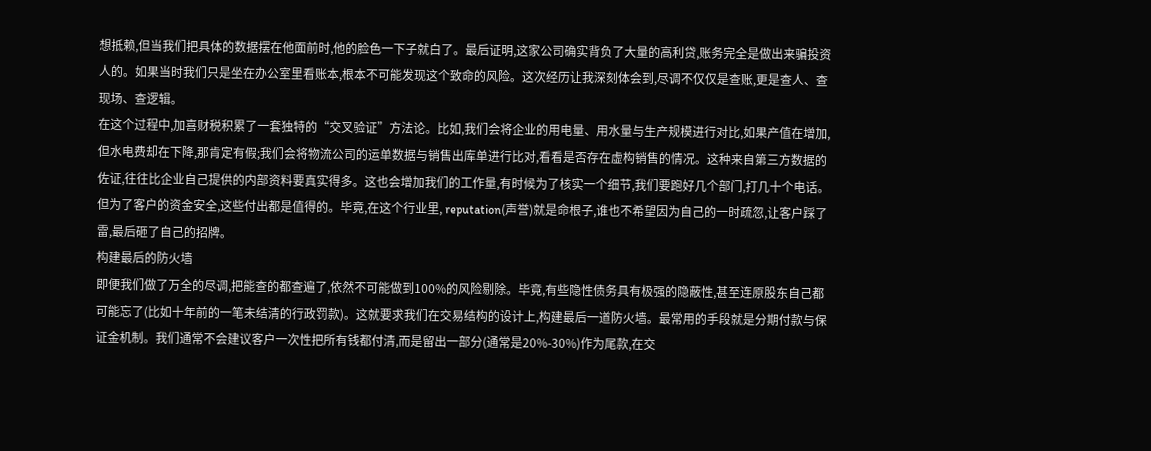想抵赖,但当我们把具体的数据摆在他面前时,他的脸色一下子就白了。最后证明,这家公司确实背负了大量的高利贷,账务完全是做出来骗投资人的。如果当时我们只是坐在办公室里看账本,根本不可能发现这个致命的风险。这次经历让我深刻体会到,尽调不仅仅是查账,更是查人、查现场、查逻辑。
在这个过程中,加喜财税积累了一套独特的“交叉验证”方法论。比如,我们会将企业的用电量、用水量与生产规模进行对比,如果产值在增加,但水电费却在下降,那肯定有假;我们会将物流公司的运单数据与销售出库单进行比对,看看是否存在虚构销售的情况。这种来自第三方数据的佐证,往往比企业自己提供的内部资料要真实得多。这也会增加我们的工作量,有时候为了核实一个细节,我们要跑好几个部门,打几十个电话。但为了客户的资金安全,这些付出都是值得的。毕竟,在这个行业里, reputation(声誉)就是命根子,谁也不希望因为自己的一时疏忽,让客户踩了雷,最后砸了自己的招牌。
构建最后的防火墙
即便我们做了万全的尽调,把能查的都查遍了,依然不可能做到100%的风险剔除。毕竟,有些隐性债务具有极强的隐蔽性,甚至连原股东自己都可能忘了(比如十年前的一笔未结清的行政罚款)。这就要求我们在交易结构的设计上,构建最后一道防火墙。最常用的手段就是分期付款与保证金机制。我们通常不会建议客户一次性把所有钱都付清,而是留出一部分(通常是20%-30%)作为尾款,在交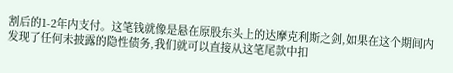割后的1-2年内支付。这笔钱就像是悬在原股东头上的达摩克利斯之剑,如果在这个期间内发现了任何未披露的隐性债务,我们就可以直接从这笔尾款中扣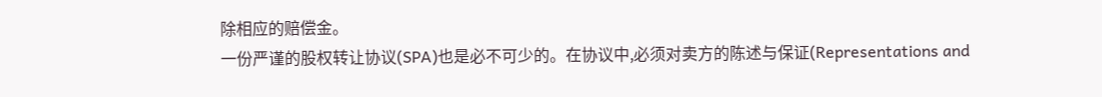除相应的赔偿金。
一份严谨的股权转让协议(SPA)也是必不可少的。在协议中,必须对卖方的陈述与保证(Representations and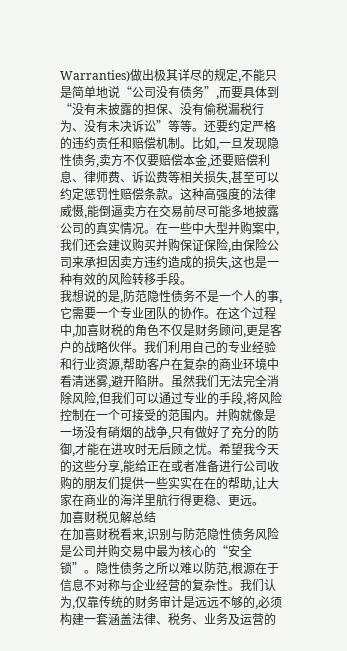Warranties)做出极其详尽的规定,不能只是简单地说“公司没有债务”,而要具体到“没有未披露的担保、没有偷税漏税行为、没有未决诉讼”等等。还要约定严格的违约责任和赔偿机制。比如,一旦发现隐性债务,卖方不仅要赔偿本金,还要赔偿利息、律师费、诉讼费等相关损失,甚至可以约定惩罚性赔偿条款。这种高强度的法律威慑,能倒逼卖方在交易前尽可能多地披露公司的真实情况。在一些中大型并购案中,我们还会建议购买并购保证保险,由保险公司来承担因卖方违约造成的损失,这也是一种有效的风险转移手段。
我想说的是,防范隐性债务不是一个人的事,它需要一个专业团队的协作。在这个过程中,加喜财税的角色不仅是财务顾问,更是客户的战略伙伴。我们利用自己的专业经验和行业资源,帮助客户在复杂的商业环境中看清迷雾,避开陷阱。虽然我们无法完全消除风险,但我们可以通过专业的手段,将风险控制在一个可接受的范围内。并购就像是一场没有硝烟的战争,只有做好了充分的防御,才能在进攻时无后顾之忧。希望我今天的这些分享,能给正在或者准备进行公司收购的朋友们提供一些实实在在的帮助,让大家在商业的海洋里航行得更稳、更远。
加喜财税见解总结
在加喜财税看来,识别与防范隐性债务风险是公司并购交易中最为核心的“安全锁”。隐性债务之所以难以防范,根源在于信息不对称与企业经营的复杂性。我们认为,仅靠传统的财务审计是远远不够的,必须构建一套涵盖法律、税务、业务及运营的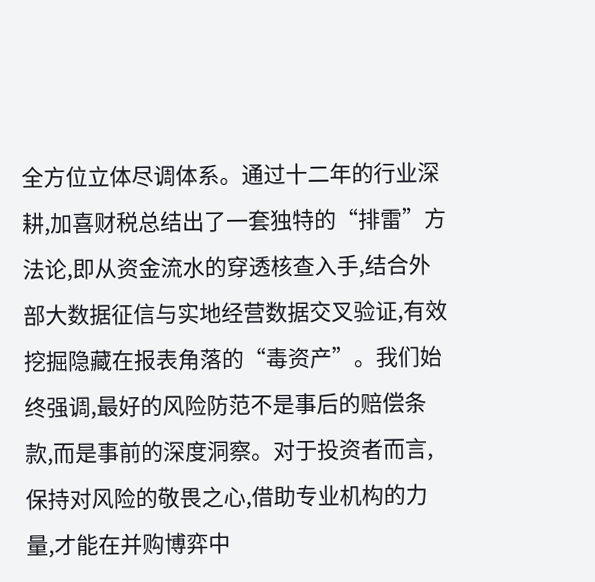全方位立体尽调体系。通过十二年的行业深耕,加喜财税总结出了一套独特的“排雷”方法论,即从资金流水的穿透核查入手,结合外部大数据征信与实地经营数据交叉验证,有效挖掘隐藏在报表角落的“毒资产”。我们始终强调,最好的风险防范不是事后的赔偿条款,而是事前的深度洞察。对于投资者而言,保持对风险的敬畏之心,借助专业机构的力量,才能在并购博弈中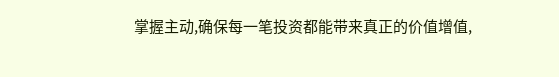掌握主动,确保每一笔投资都能带来真正的价值增值,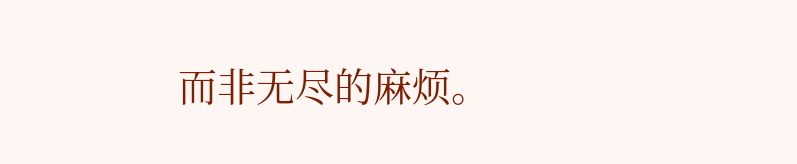而非无尽的麻烦。